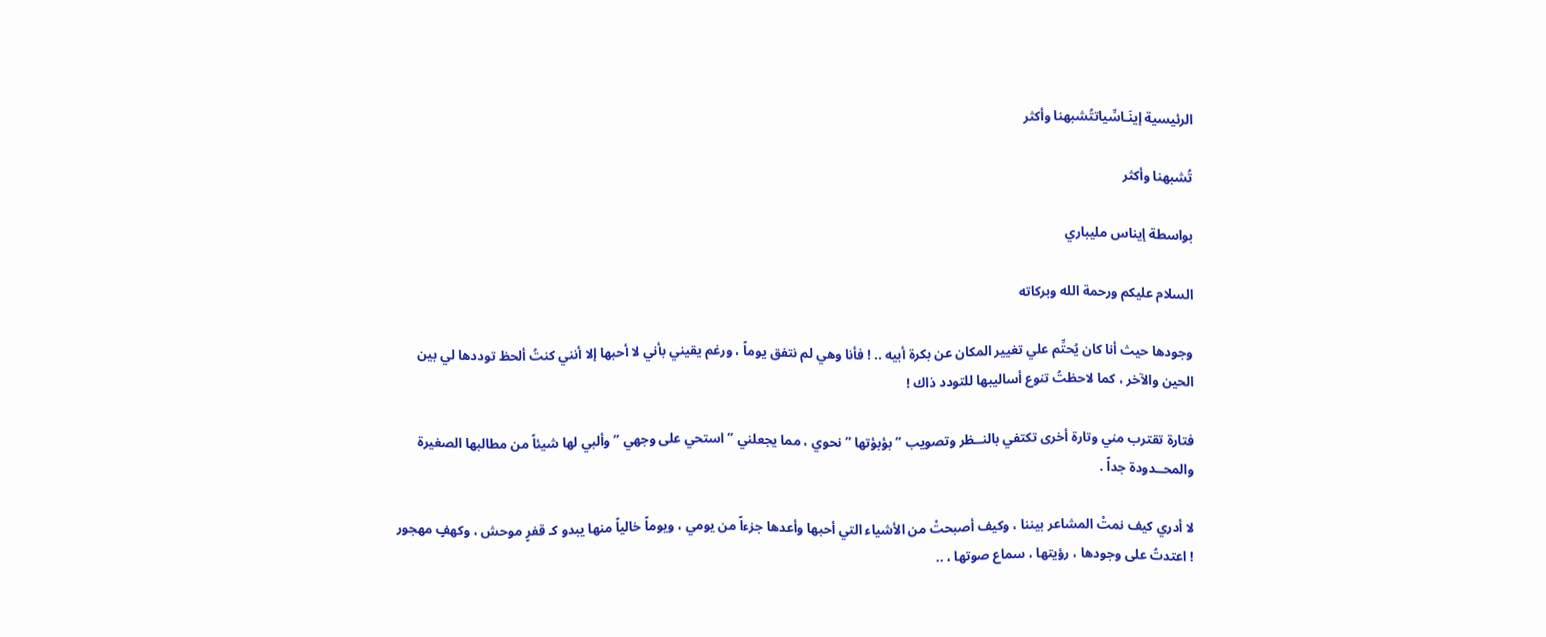الرئيسية إينَـاسِّياتتُشبهنا وأكثر

تُشبهنا وأكثر

بواسطة إيناس مليباري

السلام عليكم ورحمة الله وبركاته

وجودها حيث أنا كان يُحتِّم علي تغيير المكان عن بكرة أبيه .. ! فأنا وهي لم نتفق يوماً ، ورغم يقيني بأني لا أحبها إلا أنني كنتُ ألحظ توددها لي بين الحين والآخر ، كما لاحظتُ تنوع أساليبها للتودد ذاك !

فتارة تقترب مني وتارة أخرى تكتفي بالنــظر وتصويب ” بؤبؤتها ” نحوي ، مما يجعلني ” استحي على وجهي ” وألبي لها شيئاً من مطالبها الصغيرة والمحــدودة جداً .

لا أدري كيف نمتْ المشاعر بيننا ، وكيف أصبحتْ من الأشياء التي أحبها وأعدها جزءاً من يومي ، ويوماً خالياً منها يبدو كـ قفرٍ موحش ، وكهفٍ مهجور ! اعتدتُ على وجودها ، رؤيتها ، سماع صوتها ، ..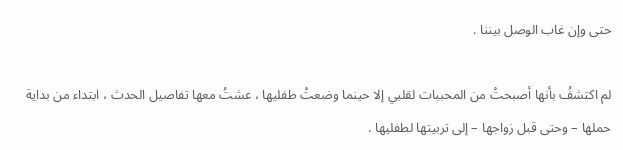حتى وإن غاب الوصل بيننا .

لم اكتشفُ بأنها أصبحتْ من المحببات لقلبي إلا حينما وضعتْ طفليها ، عشتُ معها تفاصيل الحدث ، ابتداء من بداية حملها – وحتى قبل زواجها – إلى تربيتها لطفليها .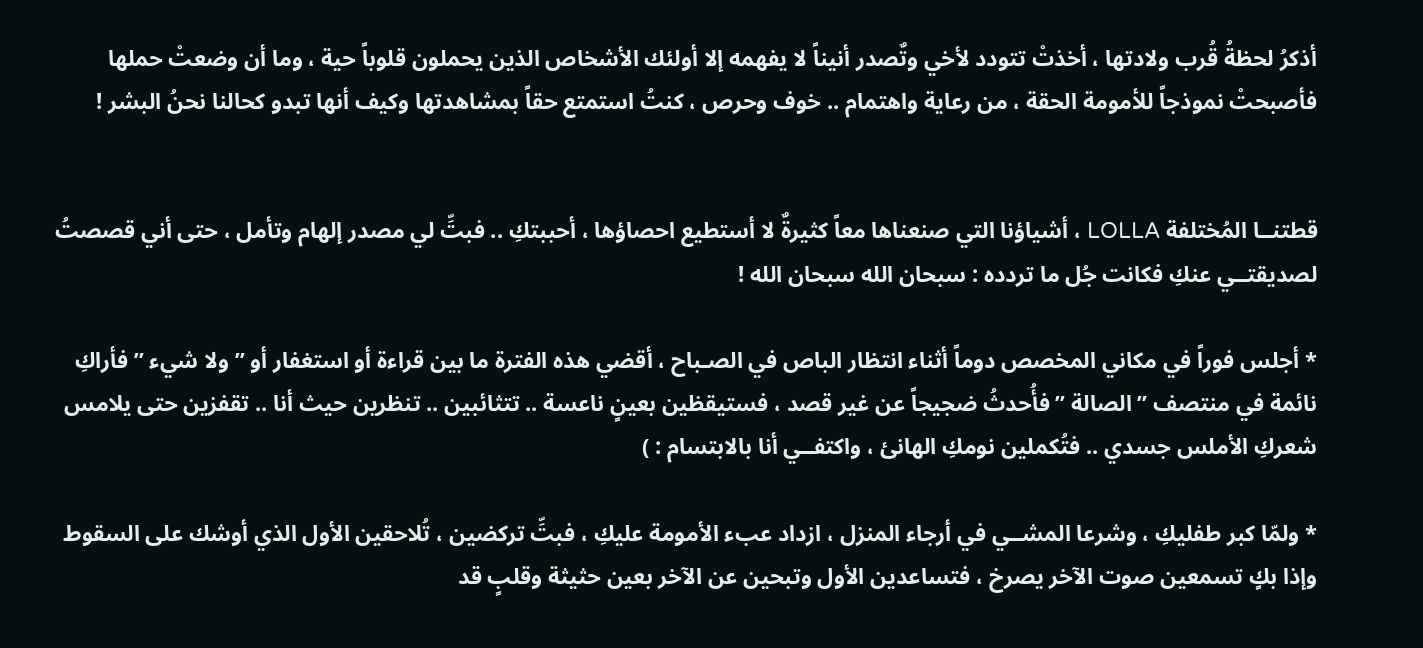أذكرُ لحظةُ قُرب ولادتها ، أخذتْ تتودد لأخي وتٌصدر أنيناً لا يفهمه إلا أولئك الأشخاص الذين يحملون قلوباً حية ، وما أن وضعتْ حملها فأصبحتْ نموذجاً للأمومة الحقة ، من رعاية واهتمام .. خوف وحرص ، كنتُ استمتع حقاً بمشاهدتها وكيف أنها تبدو كحالنا نحنُ البشر !


قطتنــا المُختلفة LOLLA ، أشياؤنا التي صنعناها معاً كثيرةٌ لا أستطيع احصاؤها ، أحببتكِ .. فبتِّ لي مصدر إلهام وتأمل ، حتى أني قصصتُ لصديقتــي عنكِ فكانت جُل ما تردده : سبحان الله سبحان الله !

* أجلس فوراً في مكاني المخصص دوماً أثناء انتظار الباص في الصـباح ، أقضي هذه الفترة ما بين قراءة أو استغفار أو ” ولا شيء ” فأراكِ نائمة في منتصف ” الصالة ” فأُحدثُ ضجيجاً عن غير قصد ، فستيقظين بعينٍ ناعسة .. تتثائبين .. تنظرين حيث أنا .. تقفزين حتى يلامس شعركِ الأملس جسدي .. فتُكملين نومكِ الهانئ ، واكتفــي أنا بالابتسام : )

* ولمّا كبر طفليكِ ، وشرعا المشــي في أرجاء المنزل ، ازداد عبء الأمومة عليكِ ، فبتِّ تركضين ، تُلاحقين الأول الذي أوشك على السقوط وإذا بكٍ تسمعين صوت الآخر يصرخ ، فتساعدين الأول وتبحين عن الآخر بعين حثيثة وقلبٍ قد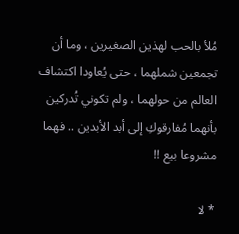مُلأ بالحب لهذين الصغيرين ، وما أن تجمعين شملهما ، حتى يُعاودا اكتشاف العالم من حولهما ، ولم تكوني تُدركين بأنهما مُفارقوكِ إلى أبد الأبدين .. فهما مشروعا بيع !!

* لا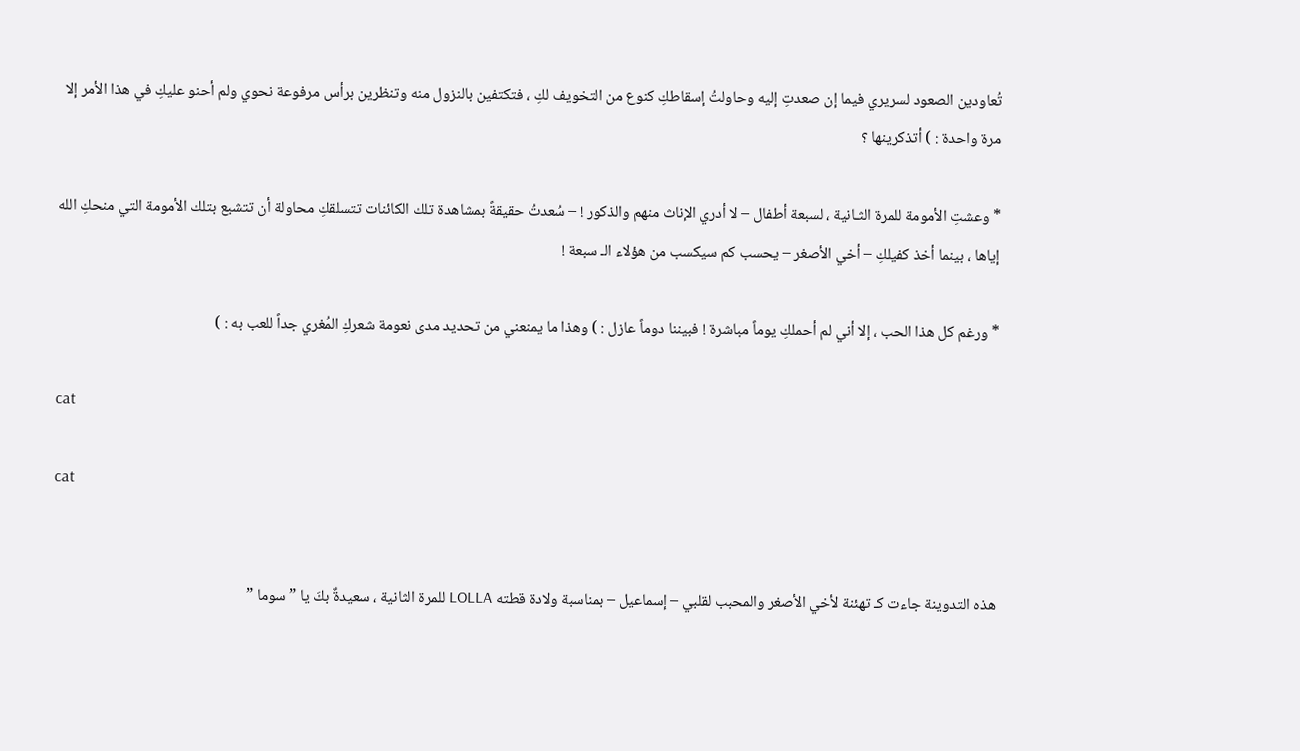تُعاودين الصعود لسريري فيما إن صعدتِ إليه وحاولتُ إسقاطكِ كنوع من التخويف لكِ ، فتكتفين بالنزول منه وتنظرين برأس مرفوعة نحوي ولم أحنو عليكِ في هذا الأمر إلا مرة واحدة : ) أتذكرينها ؟

* وعشتِ الأمومة للمرة الثـانية ، لسبعة أطفال – لا أدري الإناث منهم والذكور ! – سُعدتُ حقيقةً بمشاهدة تلك الكائنات تتسلقكِ محاولة أن تتشبع بتلك الأمومة التي منحكِ الله إياها ، بينما أخذ كفيلكِ – أخي الأصغر – يحسب كم سيكسب من هؤلاء الـ سبعة !

* ورغم كل هذا الحب ، إلا أني لم أحملكِ يوماً مباشرة ! فبيننا دوماً عازل : ) وهذا ما يمنعني من تحديد مدى نعومة شعركِ المُغري جداً للعب به : )

cat

cat


هذه التدوينة جاءت كـ تهئنة لأخي الأصغر والمحبب لقلبي – إسماعيل – بمناسبة ولادة قطته LOLLA للمرة الثانية ، سعيدةٌ بكَ يا ” سوما ”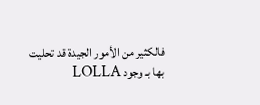فالكثير من الأمور الجيدة قد تحليت بها بـ وجود LOLLA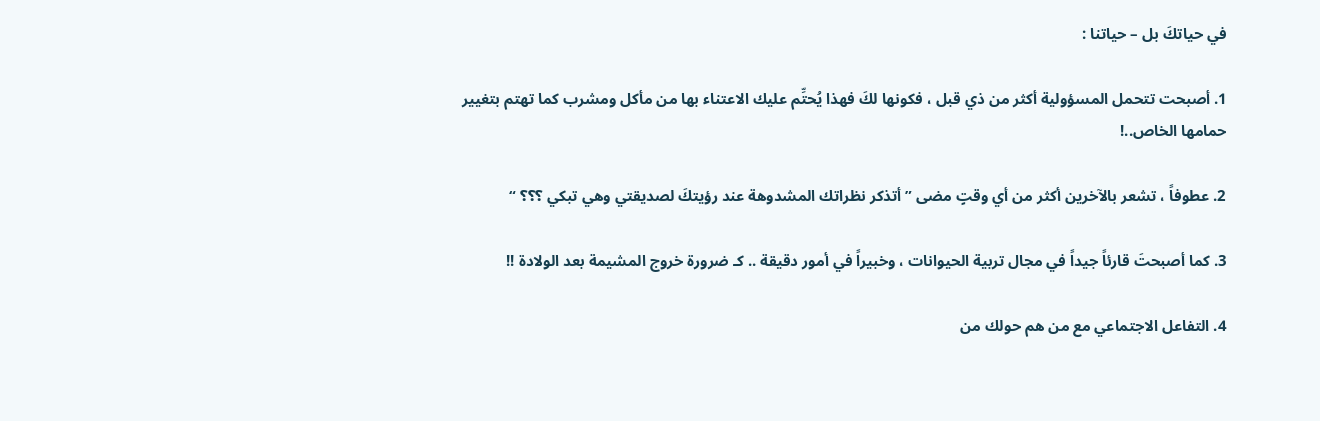في حياتكَ بل – حياتنا :

1. أصبحت تتحمل المسؤولية أكثر من ذي قبل ، فكونها لكَ فهذا يُحتِّم عليك الاعتناء بها من مأكل ومشرب كما تهتم بتغيير حمامها الخاص..!

2. عطوفاً ، تشعر بالآخرين أكثر من أي وقتٍ مضى ” أتذكر نظراتك المشدوهة عند رؤيتكَ لصديقتي وهي تبكي ؟؟؟ “

3. كما أصبحتَ قارئاً جيداً في مجال تربية الحيوانات ، وخبيراً في أمور دقيقة .. كـ ضرورة خروج المشيمة بعد الولادة !!

4. التفاعل الاجتماعي مع من هم حولك من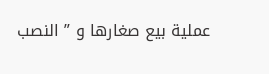عملية بيع صغارها و ” النصب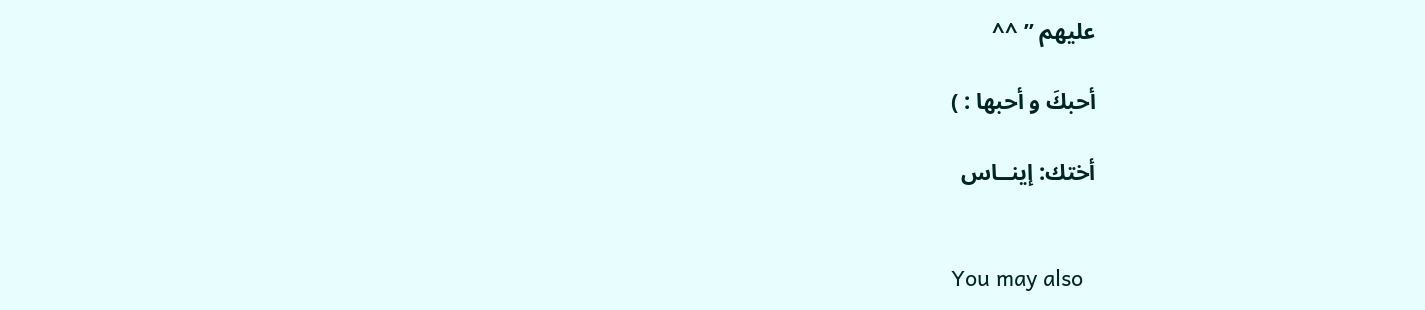عليهم ” ^^

أحبكَ و أحبها : )

أختك: إينــاس


You may also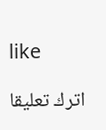like

اترك تعليقا